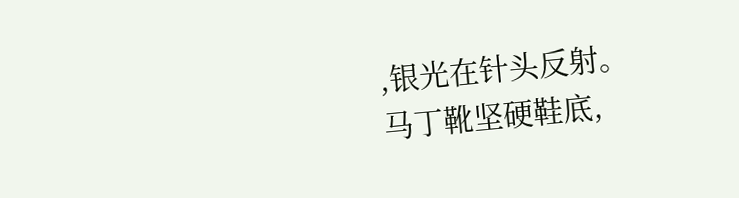,银光在针头反射。
马丁靴坚硬鞋底,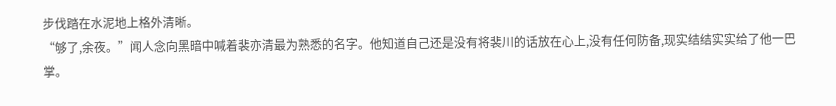步伐踏在水泥地上格外清晰。
“够了,余夜。”闻人念向黑暗中喊着裴亦清最为熟悉的名字。他知道自己还是没有将裴川的话放在心上,没有任何防备,现实结结实实给了他一巴掌。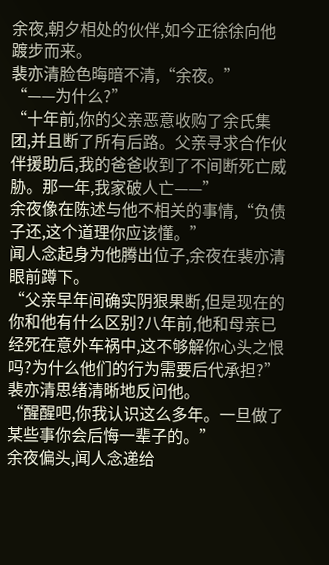余夜,朝夕相处的伙伴,如今正徐徐向他踱步而来。
裴亦清脸色晦暗不清,“余夜。”
“——为什么?”
“十年前,你的父亲恶意收购了余氏集团,并且断了所有后路。父亲寻求合作伙伴援助后,我的爸爸收到了不间断死亡威胁。那一年,我家破人亡——”
余夜像在陈述与他不相关的事情,“负债子还,这个道理你应该懂。”
闻人念起身为他腾出位子,余夜在裴亦清眼前蹲下。
“父亲早年间确实阴狠果断,但是现在的你和他有什么区别?八年前,他和母亲已经死在意外车祸中,这不够解你心头之恨吗?为什么他们的行为需要后代承担?”裴亦清思绪清晰地反问他。
“醒醒吧,你我认识这么多年。一旦做了某些事你会后悔一辈子的。”
余夜偏头,闻人念递给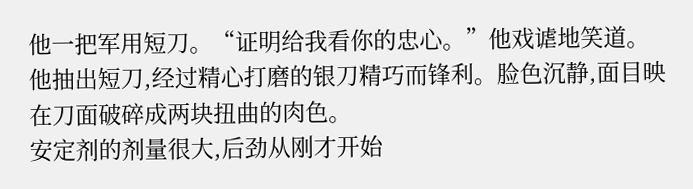他一把军用短刀。“证明给我看你的忠心。”他戏谑地笑道。
他抽出短刀,经过精心打磨的银刀精巧而锋利。脸色沉静,面目映在刀面破碎成两块扭曲的肉色。
安定剂的剂量很大,后劲从刚才开始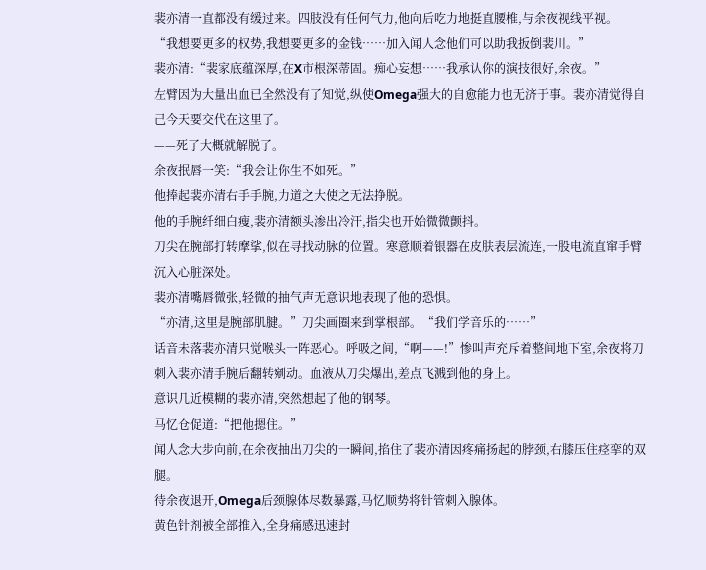裴亦清一直都没有缓过来。四肢没有任何气力,他向后吃力地挺直腰椎,与余夜视线平视。
“我想要更多的权势,我想要更多的金钱……加入闻人念他们可以助我扳倒裴川。”
裴亦清:“裴家底蕴深厚,在X市根深蒂固。痴心妄想……我承认你的演技很好,余夜。”
左臂因为大量出血已全然没有了知觉,纵使Omega强大的自愈能力也无济于事。裴亦清觉得自己今天要交代在这里了。
——死了大概就解脱了。
余夜抿唇一笑:“我会让你生不如死。”
他捧起裴亦清右手手腕,力道之大使之无法挣脱。
他的手腕纤细白瘦,裴亦清额头渗出冷汗,指尖也开始微微颤抖。
刀尖在腕部打转摩挲,似在寻找动脉的位置。寒意顺着银器在皮肤表层流连,一股电流直窜手臂沉入心脏深处。
裴亦清嘴唇微张,轻微的抽气声无意识地表现了他的恐惧。
“亦清,这里是腕部肌腱。”刀尖画圈来到掌根部。“我们学音乐的……”
话音未落裴亦清只觉喉头一阵恶心。呼吸之间,“啊——!”惨叫声充斥着整间地下室,余夜将刀刺入裴亦清手腕后翻转剜动。血液从刀尖爆出,差点飞溅到他的身上。
意识几近模糊的裴亦清,突然想起了他的钢琴。
马忆仓促道:“把他摁住。”
闻人念大步向前,在余夜抽出刀尖的一瞬间,掐住了裴亦清因疼痛扬起的脖颈,右膝压住痉挛的双腿。
待余夜退开,Omega后颈腺体尽数暴露,马忆顺势将针管刺入腺体。
黄色针剂被全部推入,全身痛感迅速封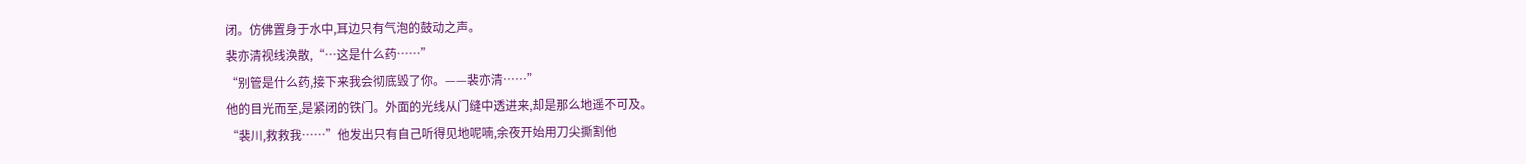闭。仿佛置身于水中,耳边只有气泡的鼓动之声。
裴亦清视线涣散,“…这是什么药……”
“别管是什么药,接下来我会彻底毁了你。——裴亦清……”
他的目光而至,是紧闭的铁门。外面的光线从门缝中透进来,却是那么地遥不可及。
“裴川,救救我……”他发出只有自己听得见地呢喃,余夜开始用刀尖撕割他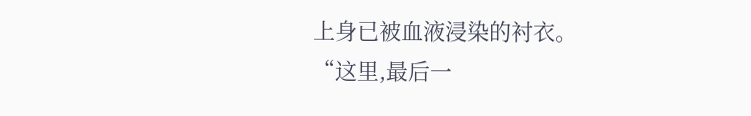上身已被血液浸染的衬衣。
“这里,最后一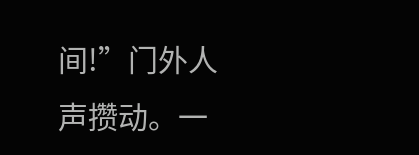间!”门外人声攒动。一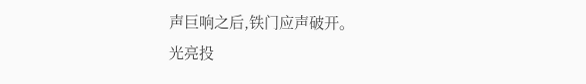声巨响之后,铁门应声破开。
光亮投